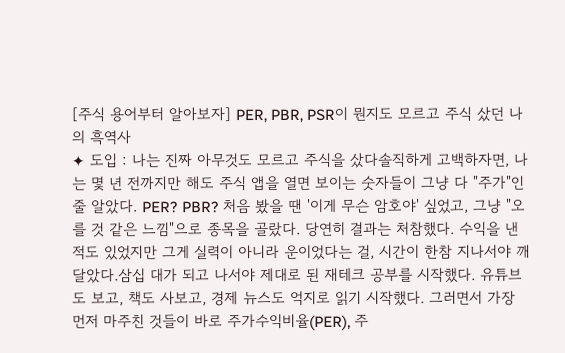[주식 용어부터 알아보자] PER, PBR, PSR이 뭔지도 모르고 주식 샀던 나의 흑역사
✦ 도입 : 나는 진짜 아무것도 모르고 주식을 샀다솔직하게 고백하자면, 나는 몇 년 전까지만 해도 주식 앱을 열면 보이는 숫자들이 그냥 다 "주가"인 줄 알았다. PER? PBR? 처음 봤을 땐 '이게 무슨 암호야' 싶었고, 그냥 "오를 것 같은 느낌"으로 종목을 골랐다. 당연히 결과는 처참했다. 수익을 낸 적도 있었지만 그게 실력이 아니라 운이었다는 걸, 시간이 한참 지나서야 깨달았다.삼십 대가 되고 나서야 제대로 된 재테크 공부를 시작했다. 유튜브도 보고, 책도 사보고, 경제 뉴스도 억지로 읽기 시작했다. 그러면서 가장 먼저 마주친 것들이 바로 주가수익비율(PER), 주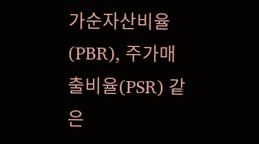가순자산비율(PBR), 주가매출비율(PSR) 같은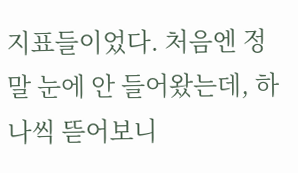지표들이었다. 처음엔 정말 눈에 안 들어왔는데, 하나씩 뜯어보니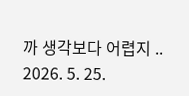까 생각보다 어렵지 ..
2026. 5. 25.